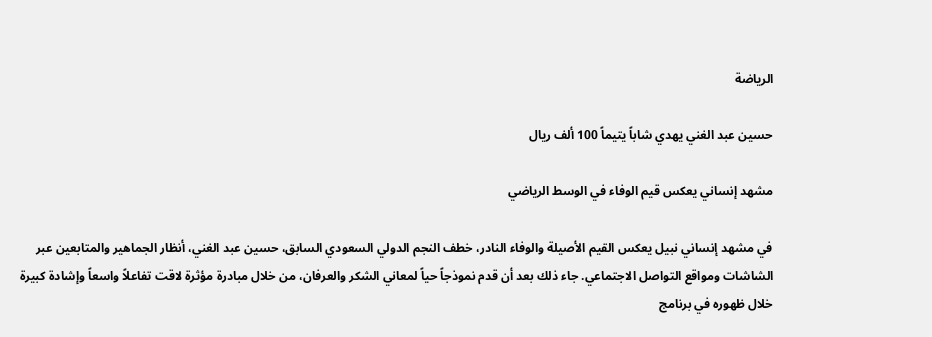الرياضة

حسين عبد الغني يهدي شاباً يتيماً 100 ألف ريال

مشهد إنساني يعكس قيم الوفاء في الوسط الرياضي

في مشهد إنساني نبيل يعكس القيم الأصيلة والوفاء النادر، خطف النجم الدولي السعودي السابق، حسين عبد الغني، أنظار الجماهير والمتابعين عبر الشاشات ومواقع التواصل الاجتماعي. جاء ذلك بعد أن قدم نموذجاً حياً لمعاني الشكر والعرفان، من خلال مبادرة مؤثرة لاقت تفاعلاً واسعاً وإشادة كبيرة خلال ظهوره في برنامج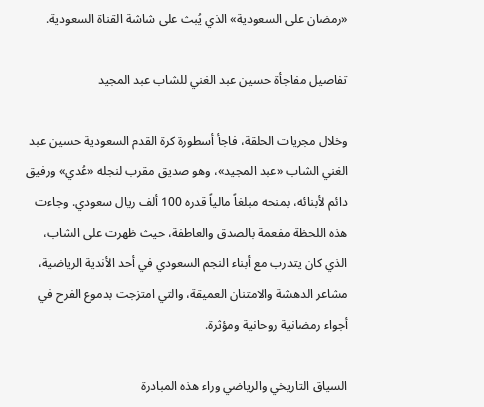«رمضان على السعودية» الذي يُبث على شاشة القناة السعودية.

تفاصيل مفاجأة حسين عبد الغني للشاب عبد المجيد

وخلال مجريات الحلقة، فاجأ أسطورة كرة القدم السعودية حسين عبد الغني الشاب «عبد المجيد»، وهو صديق مقرب لنجله «عُدي» ورفيق دائم لأبنائه، بمنحه مبلغاً مالياً قدره 100 ألف ريال سعودي. وجاءت هذه اللحظة مفعمة بالصدق والعاطفة، حيث ظهرت على الشاب، الذي كان يتدرب مع أبناء النجم السعودي في أحد الأندية الرياضية، مشاعر الدهشة والامتنان العميقة، والتي امتزجت بدموع الفرح في أجواء رمضانية روحانية ومؤثرة.

السياق التاريخي والرياضي وراء هذه المبادرة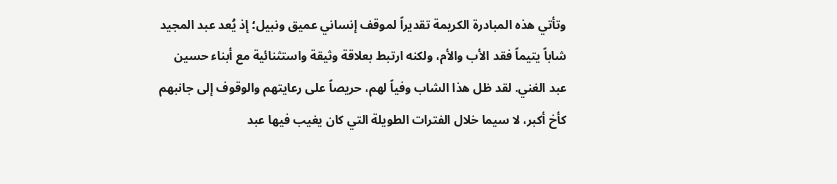وتأتي هذه المبادرة الكريمة تقديراً لموقف إنساني عميق ونبيل؛ إذ يُعد عبد المجيد شاباً يتيماً فقد الأب والأم، ولكنه ارتبط بعلاقة وثيقة واستثنائية مع أبناء حسين عبد الغني. لقد ظل هذا الشاب وفياً لهم، حريصاً على رعايتهم والوقوف إلى جانبهم كأخ أكبر، لا سيما خلال الفترات الطويلة التي كان يغيب فيها عبد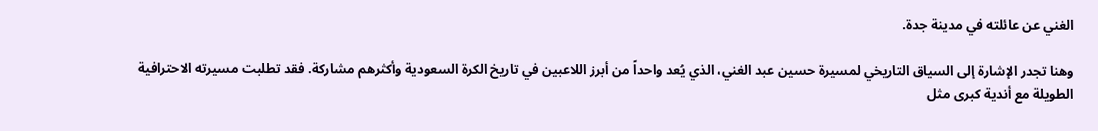الغني عن عائلته في مدينة جدة.

وهنا تجدر الإشارة إلى السياق التاريخي لمسيرة حسين عبد الغني، الذي يُعد واحداً من أبرز اللاعبين في تاريخ الكرة السعودية وأكثرهم مشاركة. فقد تطلبت مسيرته الاحترافية الطويلة مع أندية كبرى مثل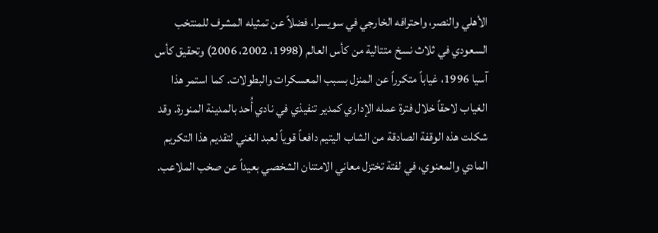الأهلي والنصر، واحترافه الخارجي في سويسرا، فضلاً عن تمثيله المشرف للمنتخب السعودي في ثلاث نسخ متتالية من كأس العالم (1998، 2002، 2006) وتحقيق كأس آسيا 1996، غياباً متكرراً عن المنزل بسبب المعسكرات والبطولات. كما استمر هذا الغياب لاحقاً خلال فترة عمله الإداري كمدير تنفيذي في نادي أُحد بالمدينة المنورة. وقد شكلت هذه الوقفة الصادقة من الشاب اليتيم دافعاً قوياً لعبد الغني لتقديم هذا التكريم المادي والمعنوي، في لفتة تختزل معاني الامتنان الشخصي بعيداً عن صخب الملاعب.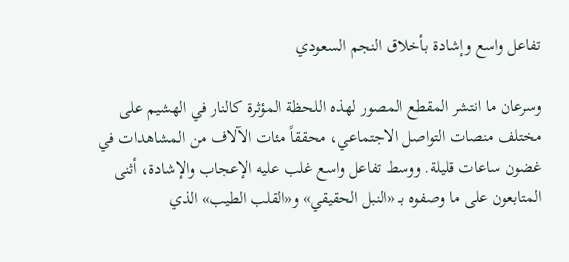تفاعل واسع وإشادة بأخلاق النجم السعودي

وسرعان ما انتشر المقطع المصور لهذه اللحظة المؤثرة كالنار في الهشيم على مختلف منصات التواصل الاجتماعي، محققاً مئات الآلاف من المشاهدات في غضون ساعات قليلة. ووسط تفاعل واسع غلب عليه الإعجاب والإشادة، أثنى المتابعون على ما وصفوه بـ «النبل الحقيقي» و«القلب الطيب» الذي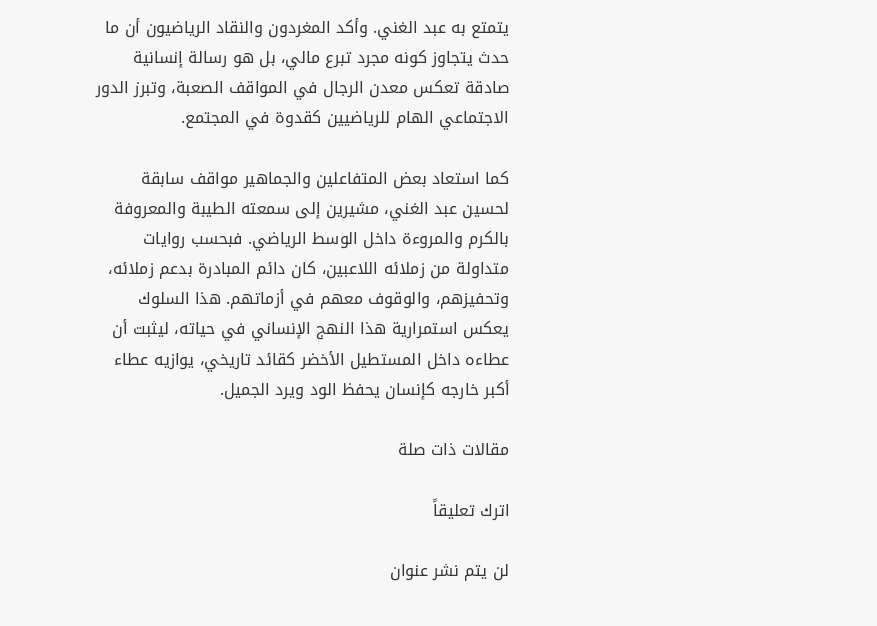يتمتع به عبد الغني. وأكد المغردون والنقاد الرياضيون أن ما حدث يتجاوز كونه مجرد تبرع مالي، بل هو رسالة إنسانية صادقة تعكس معدن الرجال في المواقف الصعبة، وتبرز الدور الاجتماعي الهام للرياضيين كقدوة في المجتمع.

كما استعاد بعض المتفاعلين والجماهير مواقف سابقة لحسين عبد الغني، مشيرين إلى سمعته الطيبة والمعروفة بالكرم والمروءة داخل الوسط الرياضي. فبحسب روايات متداولة من زملائه اللاعبين، كان دائم المبادرة بدعم زملائه، وتحفيزهم، والوقوف معهم في أزماتهم. هذا السلوك يعكس استمرارية هذا النهج الإنساني في حياته، ليثبت أن عطاءه داخل المستطيل الأخضر كقائد تاريخي، يوازيه عطاء أكبر خارجه كإنسان يحفظ الود ويرد الجميل.

مقالات ذات صلة

اترك تعليقاً

لن يتم نشر عنوان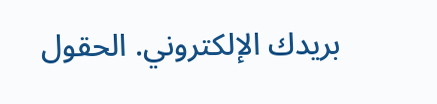بريدك الإلكتروني. الحقول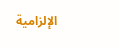الإلزامية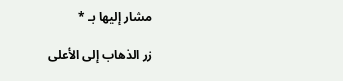مشار إليها بـ *

زر الذهاب إلى الأعلى